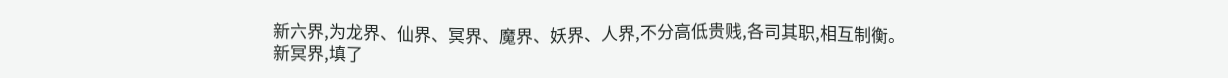新六界,为龙界、仙界、冥界、魔界、妖界、人界,不分高低贵贱,各司其职,相互制衡。
新冥界,填了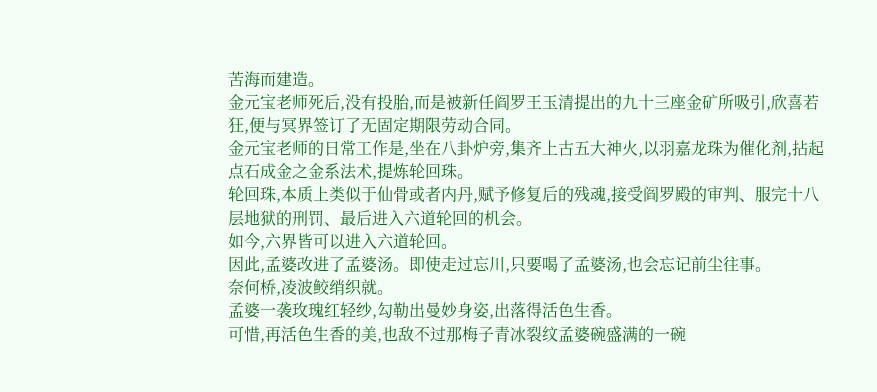苦海而建造。
金元宝老师死后,没有投胎,而是被新任阎罗王玉清提出的九十三座金矿所吸引,欣喜若狂,便与冥界签订了无固定期限劳动合同。
金元宝老师的日常工作是,坐在八卦炉旁,集齐上古五大神火,以羽嘉龙珠为催化剂,拈起点石成金之金系法术,提炼轮回珠。
轮回珠,本质上类似于仙骨或者内丹,赋予修复后的残魂,接受阎罗殿的审判、服完十八层地狱的刑罚、最后进入六道轮回的机会。
如今,六界皆可以进入六道轮回。
因此,孟婆改进了孟婆汤。即使走过忘川,只要喝了孟婆汤,也会忘记前尘往事。
奈何桥,凌波鲛绡织就。
孟婆一袭玫瑰红轻纱,勾勒出曼妙身姿,出落得活色生香。
可惜,再活色生香的美,也敌不过那梅子青冰裂纹孟婆碗盛满的一碗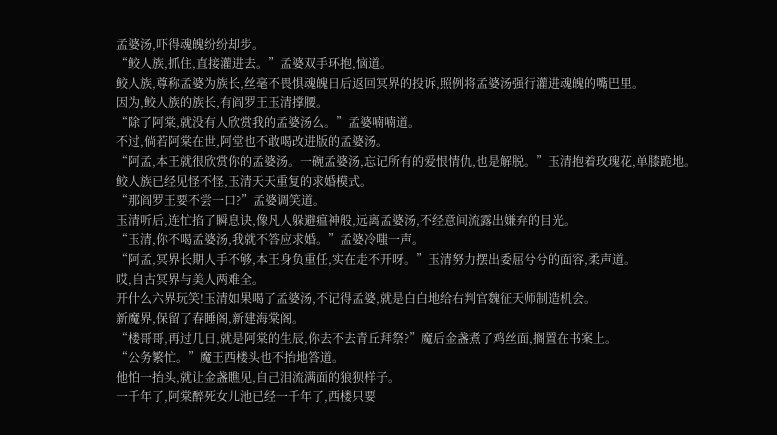孟婆汤,吓得魂魄纷纷却步。
“鲛人族,抓住,直接灌进去。”孟婆双手环抱,恼道。
鲛人族,尊称孟婆为族长,丝毫不畏惧魂魄日后返回冥界的投诉,照例将孟婆汤强行灌进魂魄的嘴巴里。
因为,鲛人族的族长,有阎罗王玉清撑腰。
“除了阿棠,就没有人欣赏我的孟婆汤么。”孟婆喃喃道。
不过,倘若阿棠在世,阿堂也不敢喝改进版的孟婆汤。
“阿孟,本王就很欣赏你的孟婆汤。一碗孟婆汤,忘记所有的爱恨情仇,也是解脱。”玉清抱着玫瑰花,单膝跪地。
鲛人族已经见怪不怪,玉清天天重复的求婚模式。
“那阎罗王要不尝一口?”孟婆调笑道。
玉清听后,连忙掐了瞬息诀,像凡人躲避瘟神般,远离孟婆汤,不经意间流露出嫌弃的目光。
“玉清,你不喝孟婆汤,我就不答应求婚。”孟婆冷嗤一声。
“阿孟,冥界长期人手不够,本王身负重任,实在走不开呀。”玉清努力摆出委屈兮兮的面容,柔声道。
哎,自古冥界与美人两难全。
开什么六界玩笑!玉清如果喝了孟婆汤,不记得孟婆,就是白白地给右判官魏征天师制造机会。
新魔界,保留了春睡阁,新建海棠阁。
“楼哥哥,再过几日,就是阿棠的生辰,你去不去青丘拜祭?”魔后金盏煮了鸡丝面,搁置在书案上。
“公务繁忙。”魔王西楼头也不抬地答道。
他怕一抬头,就让金盏瞧见,自己泪流满面的狼狈样子。
一千年了,阿棠醉死女儿池已经一千年了,西楼只要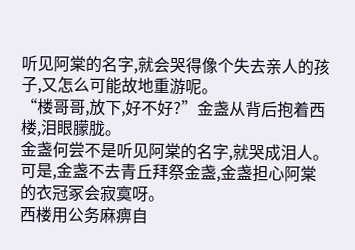听见阿棠的名字,就会哭得像个失去亲人的孩子,又怎么可能故地重游呢。
“楼哥哥,放下,好不好?”金盏从背后抱着西楼,泪眼朦胧。
金盏何尝不是听见阿棠的名字,就哭成泪人。可是,金盏不去青丘拜祭金盏,金盏担心阿棠的衣冠冢会寂寞呀。
西楼用公务麻痹自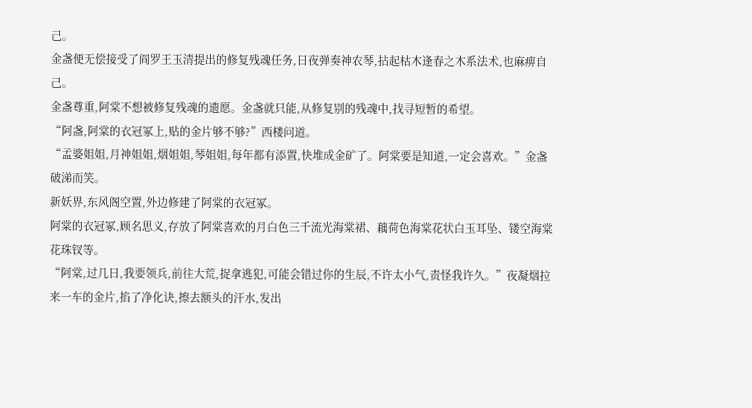己。
金盏便无偿接受了阎罗王玉清提出的修复残魂任务,日夜弹奏神农琴,拈起枯木逢春之木系法术,也麻痹自己。
金盏尊重,阿棠不想被修复残魂的遗愿。金盏就只能,从修复别的残魂中,找寻短暂的希望。
“阿盏,阿棠的衣冠冢上,贴的金片够不够?”西楼问道。
“孟婆姐姐,月神姐姐,烟姐姐,琴姐姐,每年都有添置,快堆成金矿了。阿棠要是知道,一定会喜欢。”金盏破涕而笑。
新妖界,东风阁空置,外边修建了阿棠的衣冠冢。
阿棠的衣冠冢,顾名思义,存放了阿棠喜欢的月白色三千流光海棠裙、藕荷色海棠花状白玉耳坠、镂空海棠花珠钗等。
“阿棠,过几日,我要领兵,前往大荒,捉拿逃犯,可能会错过你的生辰,不许太小气,责怪我许久。”夜凝烟拉来一车的金片,掐了净化诀,擦去额头的汗水,发出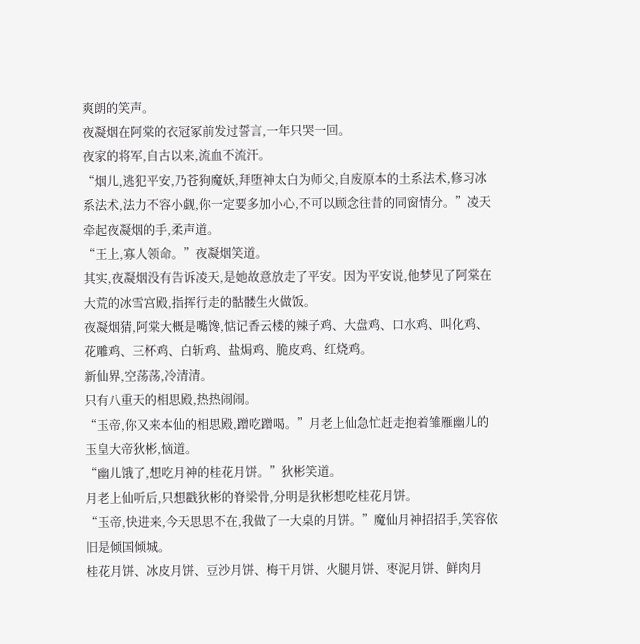爽朗的笑声。
夜凝烟在阿棠的衣冠冢前发过誓言,一年只哭一回。
夜家的将军,自古以来,流血不流汗。
“烟儿,逃犯平安,乃苍狗魔妖,拜堕神太白为师父,自废原本的土系法术,修习冰系法术,法力不容小觑,你一定要多加小心,不可以顾念往昔的同窗情分。”凌天牵起夜凝烟的手,柔声道。
“王上,寡人领命。”夜凝烟笑道。
其实,夜凝烟没有告诉凌天,是她故意放走了平安。因为平安说,他梦见了阿棠在大荒的冰雪宫殿,指挥行走的骷髅生火做饭。
夜凝烟猜,阿棠大概是嘴馋,惦记香云楼的辣子鸡、大盘鸡、口水鸡、叫化鸡、花雕鸡、三杯鸡、白斩鸡、盐焗鸡、脆皮鸡、红烧鸡。
新仙界,空荡荡,冷清清。
只有八重天的相思殿,热热闹闹。
“玉帝,你又来本仙的相思殿,蹭吃蹭喝。”月老上仙急忙赶走抱着雏雁幽儿的玉皇大帝狄彬,恼道。
“幽儿饿了,想吃月神的桂花月饼。”狄彬笑道。
月老上仙听后,只想戳狄彬的脊梁骨,分明是狄彬想吃桂花月饼。
“玉帝,快进来,今天思思不在,我做了一大桌的月饼。”魔仙月神招招手,笑容依旧是倾国倾城。
桂花月饼、冰皮月饼、豆沙月饼、梅干月饼、火腿月饼、枣泥月饼、鲜肉月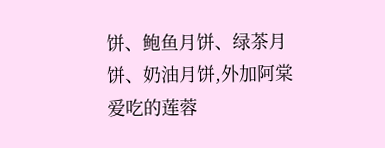饼、鲍鱼月饼、绿茶月饼、奶油月饼,外加阿棠爱吃的莲蓉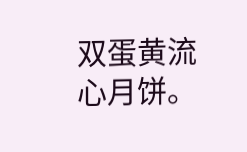双蛋黄流心月饼。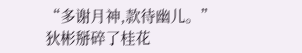“多谢月神,款待幽儿。”狄彬掰碎了桂花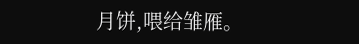月饼,喂给雏雁。